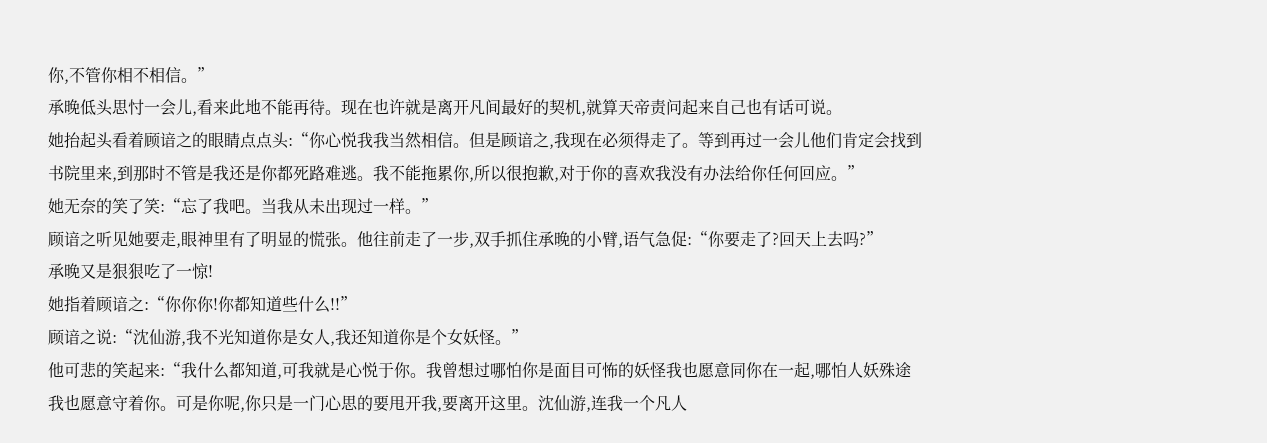你,不管你相不相信。”
承晚低头思忖一会儿,看来此地不能再待。现在也许就是离开凡间最好的契机,就算天帝责问起来自己也有话可说。
她抬起头看着顾谙之的眼睛点点头:“你心悦我我当然相信。但是顾谙之,我现在必须得走了。等到再过一会儿他们肯定会找到书院里来,到那时不管是我还是你都死路难逃。我不能拖累你,所以很抱歉,对于你的喜欢我没有办法给你任何回应。”
她无奈的笑了笑:“忘了我吧。当我从未出现过一样。”
顾谙之听见她要走,眼神里有了明显的慌张。他往前走了一步,双手抓住承晚的小臂,语气急促:“你要走了?回天上去吗?”
承晚又是狠狠吃了一惊!
她指着顾谙之:“你你你!你都知道些什么!!”
顾谙之说:“沈仙游,我不光知道你是女人,我还知道你是个女妖怪。”
他可悲的笑起来:“我什么都知道,可我就是心悦于你。我曾想过哪怕你是面目可怖的妖怪我也愿意同你在一起,哪怕人妖殊途我也愿意守着你。可是你呢,你只是一门心思的要甩开我,要离开这里。沈仙游,连我一个凡人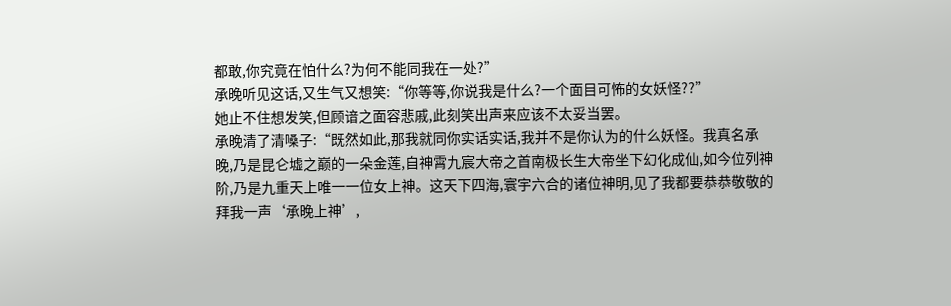都敢,你究竟在怕什么?为何不能同我在一处?”
承晚听见这话,又生气又想笑:“你等等,你说我是什么?一个面目可怖的女妖怪??”
她止不住想发笑,但顾谙之面容悲戚,此刻笑出声来应该不太妥当罢。
承晚清了清嗓子:“既然如此,那我就同你实话实话,我并不是你认为的什么妖怪。我真名承晚,乃是昆仑墟之巅的一朵金莲,自神霄九宸大帝之首南极长生大帝坐下幻化成仙,如今位列神阶,乃是九重天上唯一一位女上神。这天下四海,寰宇六合的诸位神明,见了我都要恭恭敬敬的拜我一声‘承晚上神’,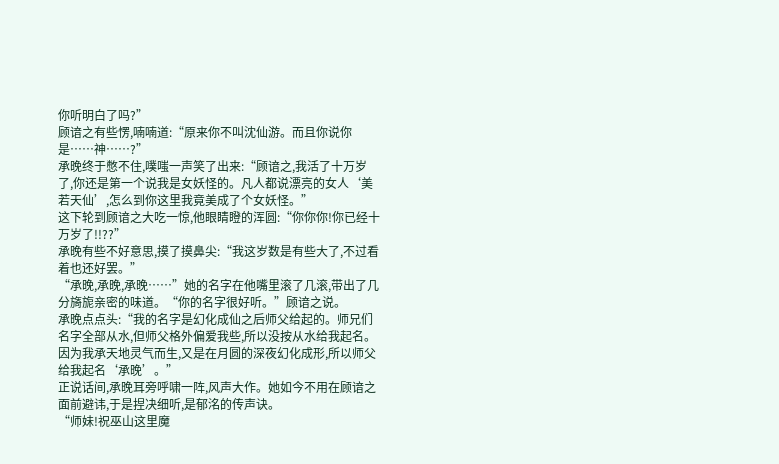你听明白了吗?”
顾谙之有些愣,喃喃道:“原来你不叫沈仙游。而且你说你是……神……?”
承晚终于憋不住,噗嗤一声笑了出来:“顾谙之,我活了十万岁了,你还是第一个说我是女妖怪的。凡人都说漂亮的女人‘美若天仙’,怎么到你这里我竟美成了个女妖怪。”
这下轮到顾谙之大吃一惊,他眼睛瞪的浑圆:“你你你!你已经十万岁了!!??”
承晚有些不好意思,摸了摸鼻尖:“我这岁数是有些大了,不过看着也还好罢。”
“承晚,承晚,承晚……”她的名字在他嘴里滚了几滚,带出了几分旖旎亲密的味道。“你的名字很好听。”顾谙之说。
承晚点点头:“我的名字是幻化成仙之后师父给起的。师兄们名字全部从水,但师父格外偏爱我些,所以没按从水给我起名。因为我承天地灵气而生,又是在月圆的深夜幻化成形,所以师父给我起名‘承晚’。”
正说话间,承晚耳旁呼啸一阵,风声大作。她如今不用在顾谙之面前避讳,于是捏决细听,是郁洺的传声诀。
“师妹!祝巫山这里魔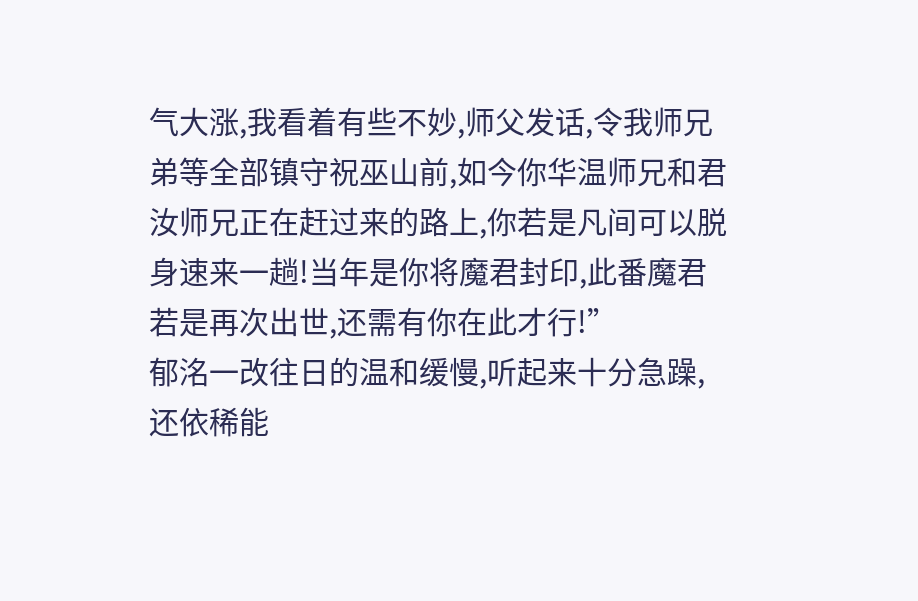气大涨,我看着有些不妙,师父发话,令我师兄弟等全部镇守祝巫山前,如今你华温师兄和君汝师兄正在赶过来的路上,你若是凡间可以脱身速来一趟!当年是你将魔君封印,此番魔君若是再次出世,还需有你在此才行!”
郁洺一改往日的温和缓慢,听起来十分急躁,还依稀能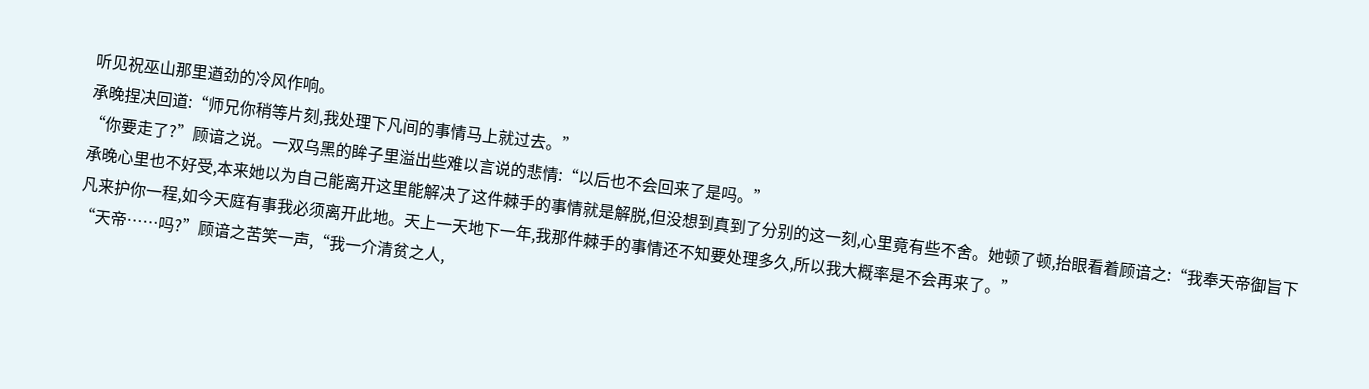听见祝巫山那里遒劲的冷风作响。
承晚捏决回道:“师兄你稍等片刻,我处理下凡间的事情马上就过去。”
“你要走了?”顾谙之说。一双乌黑的眸子里溢出些难以言说的悲情:“以后也不会回来了是吗。”
承晚心里也不好受,本来她以为自己能离开这里能解决了这件棘手的事情就是解脱,但没想到真到了分别的这一刻,心里竟有些不舍。她顿了顿,抬眼看着顾谙之:“我奉天帝御旨下凡来护你一程,如今天庭有事我必须离开此地。天上一天地下一年,我那件棘手的事情还不知要处理多久,所以我大概率是不会再来了。”
“天帝……吗?”顾谙之苦笑一声,“我一介清贫之人,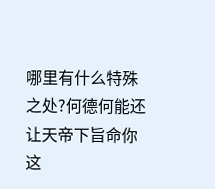哪里有什么特殊之处?何德何能还让天帝下旨命你这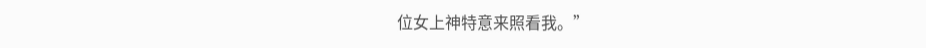位女上神特意来照看我。”